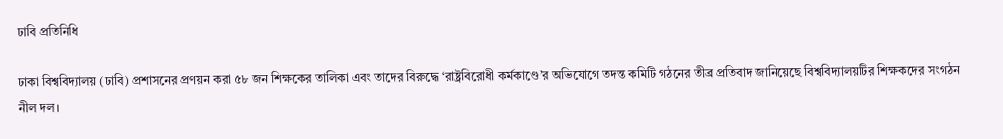ঢাবি প্রতিনিধি

ঢাকা বিশ্ববিদ্যালয় (ঢাবি) প্রশাসনের প্রণয়ন করা ৫৮ জন শিক্ষকের তালিকা এবং তাদের বিরুদ্ধে ‘রাষ্ট্রবিরোধী কর্মকাণ্ডে’র অভিযোগে তদন্ত কমিটি গঠনের তীব্র প্রতিবাদ জানিয়েছে বিশ্ববিদ্যালয়টির শিক্ষকদের সংগঠন নীল দল।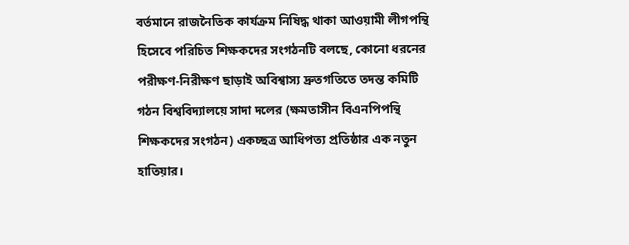বর্তমানে রাজনৈতিক কার্যক্রম নিষিদ্ধ থাকা আওয়ামী লীগপন্থি হিসেবে পরিচিত শিক্ষকদের সংগঠনটি বলছে, কোনো ধরনের পরীক্ষণ-নিরীক্ষণ ছাড়াই অবিশ্বাস্য দ্রুতগতিতে তদন্ত কমিটি গঠন বিশ্ববিদ্যালয়ে সাদা দলের (ক্ষমতাসীন বিএনপিপন্থি শিক্ষকদের সংগঠন) একচ্ছত্র আধিপত্য প্রতিষ্ঠার এক নতুন হাতিয়ার।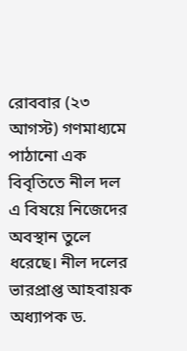রোববার (২৩ আগস্ট) গণমাধ্যমে পাঠানো এক বিবৃতিতে নীল দল এ বিষয়ে নিজেদের অবস্থান তুলে ধরেছে। নীল দলের ভারপ্রাপ্ত আহবায়ক অধ্যাপক ড.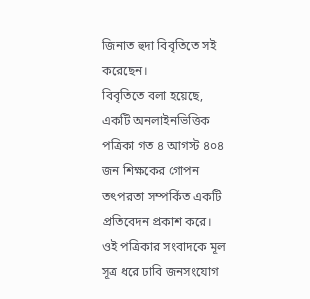জিনাত হুদা বিবৃতিতে সই করেছেন।
বিবৃতিতে বলা হয়েছে, একটি অনলাইনভিত্তিক পত্রিকা গত ৪ আগস্ট ৪০৪ জন শিক্ষকের গোপন তৎপরতা সম্পর্কিত একটি প্রতিবেদন প্রকাশ করে। ওই পত্রিকার সংবাদকে মূল সূত্র ধরে ঢাবি জনসংযোগ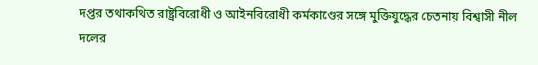দপ্তর তথাকথিত রাষ্ট্রবিরোধী ও আইনবিরোধী কর্মকাণ্ডের সঙ্গে মুক্তিযুদ্ধের চেতনায় বিশ্বাসী নীল দলের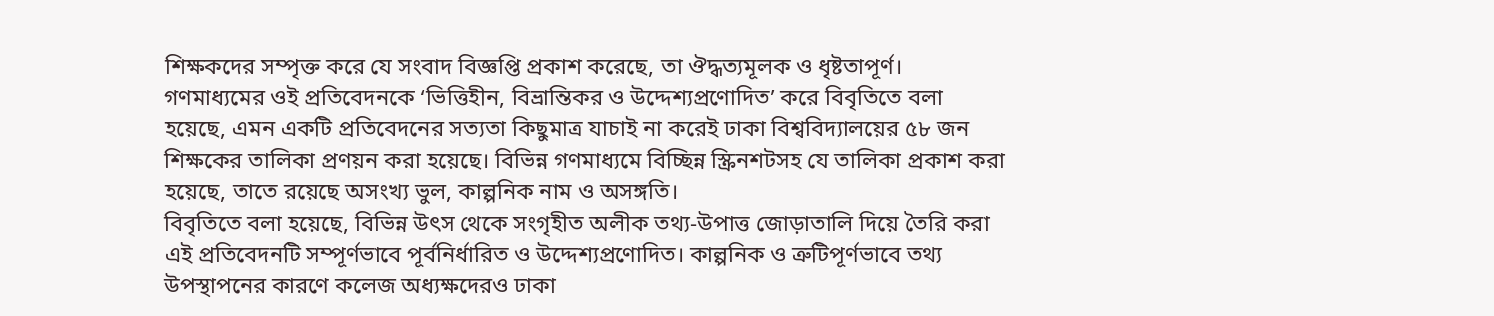শিক্ষকদের সম্পৃক্ত করে যে সংবাদ বিজ্ঞপ্তি প্রকাশ করেছে, তা ঔদ্ধত্যমূলক ও ধৃষ্টতাপূর্ণ।
গণমাধ্যমের ওই প্রতিবেদনকে ‘ভিত্তিহীন, বিভ্রান্তিকর ও উদ্দেশ্যপ্রণোদিত’ করে বিবৃতিতে বলা হয়েছে, এমন একটি প্রতিবেদনের সত্যতা কিছুমাত্র যাচাই না করেই ঢাকা বিশ্ববিদ্যালয়ের ৫৮ জন শিক্ষকের তালিকা প্রণয়ন করা হয়েছে। বিভিন্ন গণমাধ্যমে বিচ্ছিন্ন স্ক্রিনশটসহ যে তালিকা প্রকাশ করা হয়েছে, তাতে রয়েছে অসংখ্য ভুল, কাল্পনিক নাম ও অসঙ্গতি।
বিবৃতিতে বলা হয়েছে, বিভিন্ন উৎস থেকে সংগৃহীত অলীক তথ্য-উপাত্ত জোড়াতালি দিয়ে তৈরি করা এই প্রতিবেদনটি সম্পূর্ণভাবে পূর্বনির্ধারিত ও উদ্দেশ্যপ্রণোদিত। কাল্পনিক ও ত্রুটিপূর্ণভাবে তথ্য উপস্থাপনের কারণে কলেজ অধ্যক্ষদেরও ঢাকা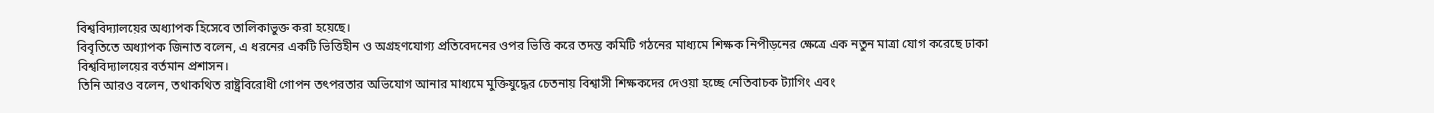বিশ্ববিদ্যালয়ের অধ্যাপক হিসেবে তালিকাভুক্ত করা হয়েছে।
বিবৃতিতে অধ্যাপক জিনাত বলেন, এ ধরনের একটি ভিত্তিহীন ও অগ্রহণযোগ্য প্রতিবেদনের ওপর ভিত্তি করে তদন্ত কমিটি গঠনের মাধ্যমে শিক্ষক নিপীড়নের ক্ষেত্রে এক নতুন মাত্রা যোগ করেছে ঢাকা বিশ্ববিদ্যালয়ের বর্তমান প্রশাসন।
তিনি আরও বলেন, তথাকথিত রাষ্ট্রবিরোধী গোপন তৎপরতার অভিযোগ আনার মাধ্যমে মুক্তিযুদ্ধের চেতনায় বিশ্বাসী শিক্ষকদের দেওয়া হচ্ছে নেতিবাচক ট্যাগিং এবং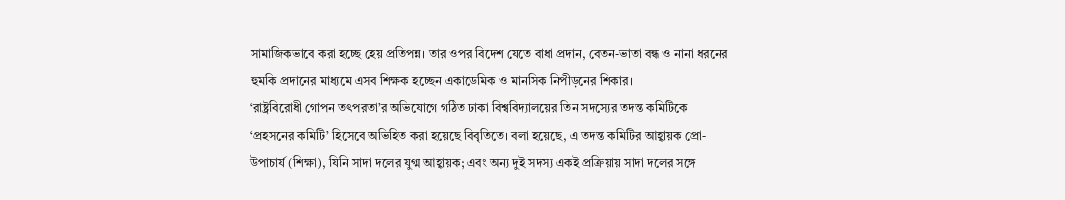সামাজিকভাবে করা হচ্ছে হেয় প্রতিপন্ন। তার ওপর বিদেশ যেতে বাধা প্রদান, বেতন-ভাতা বন্ধ ও নানা ধরনের হুমকি প্রদানের মাধ্যমে এসব শিক্ষক হচ্ছেন একাডেমিক ও মানসিক নিপীড়নের শিকার।
‘রাষ্ট্রবিরোধী গোপন তৎপরতা’র অভিযোগে গঠিত ঢাকা বিশ্ববিদ্যালয়ের তিন সদস্যের তদন্ত কমিটিকে ‘প্রহসনের কমিটি’ হিসেবে অভিহিত করা হয়েছে বিবৃতিতে। বলা হয়েছে, এ তদন্ত কমিটির আহ্বায়ক প্রো-উপাচার্য (শিক্ষা), যিনি সাদা দলের যুগ্ম আহ্বায়ক; এবং অন্য দুই সদস্য একই প্রক্রিয়ায় সাদা দলের সঙ্গে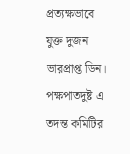প্রত্যক্ষভাবে যুক্ত দুজন ভারপ্রাপ্ত ডিন। পক্ষপাতদুষ্ট এ তদন্ত কমিটির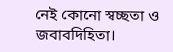নেই কোনো স্বচ্ছতা ও জবাবদিহিতা।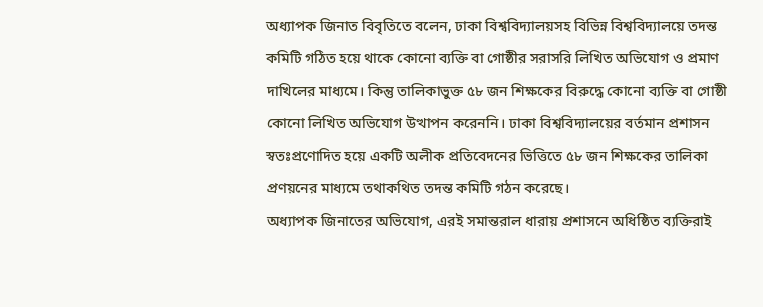অধ্যাপক জিনাত বিবৃতিতে বলেন, ঢাকা বিশ্ববিদ্যালয়সহ বিভিন্ন বিশ্ববিদ্যালয়ে তদন্ত কমিটি গঠিত হয়ে থাকে কোনো ব্যক্তি বা গোষ্ঠীর সরাসরি লিখিত অভিযোগ ও প্রমাণ দাখিলের মাধ্যমে। কিন্তু তালিকাভুক্ত ৫৮ জন শিক্ষকের বিরুদ্ধে কোনো ব্যক্তি বা গোষ্ঠী কোনো লিখিত অভিযোগ উত্থাপন করেননি। ঢাকা বিশ্ববিদ্যালয়ের বর্তমান প্রশাসন স্বতঃপ্রণোদিত হয়ে একটি অলীক প্রতিবেদনের ভিত্তিতে ৫৮ জন শিক্ষকের তালিকা প্রণয়নের মাধ্যমে তথাকথিত তদন্ত কমিটি গঠন করেছে।
অধ্যাপক জিনাতের অভিযোগ, এরই সমান্তরাল ধারায় প্রশাসনে অধিষ্ঠিত ব্যক্তিরাই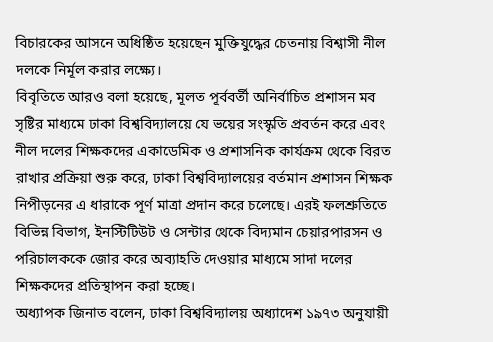বিচারকের আসনে অধিষ্ঠিত হয়েছেন মুক্তিযুদ্ধের চেতনায় বিশ্বাসী নীল দলকে নির্মূল করার লক্ষ্যে।
বিবৃতিতে আরও বলা হয়েছে, মূলত পূর্ববর্তী অনির্বাচিত প্রশাসন মব সৃষ্টির মাধ্যমে ঢাকা বিশ্ববিদ্যালয়ে যে ভয়ের সংস্কৃতি প্রবর্তন করে এবং নীল দলের শিক্ষকদের একাডেমিক ও প্রশাসনিক কার্যক্রম থেকে বিরত রাখার প্রক্রিয়া শুরু করে, ঢাকা বিশ্ববিদ্যালয়ের বর্তমান প্রশাসন শিক্ষক নিপীড়নের এ ধারাকে পূর্ণ মাত্রা প্রদান করে চলেছে। এরই ফলশ্রুতিতে বিভিন্ন বিভাগ, ইনস্টিটিউট ও সেন্টার থেকে বিদ্যমান চেয়ারপারসন ও পরিচালককে জোর করে অব্যাহতি দেওয়ার মাধ্যমে সাদা দলের শিক্ষকদের প্রতিস্থাপন করা হচ্ছে।
অধ্যাপক জিনাত বলেন, ঢাকা বিশ্ববিদ্যালয় অধ্যাদেশ ১৯৭৩ অনুযায়ী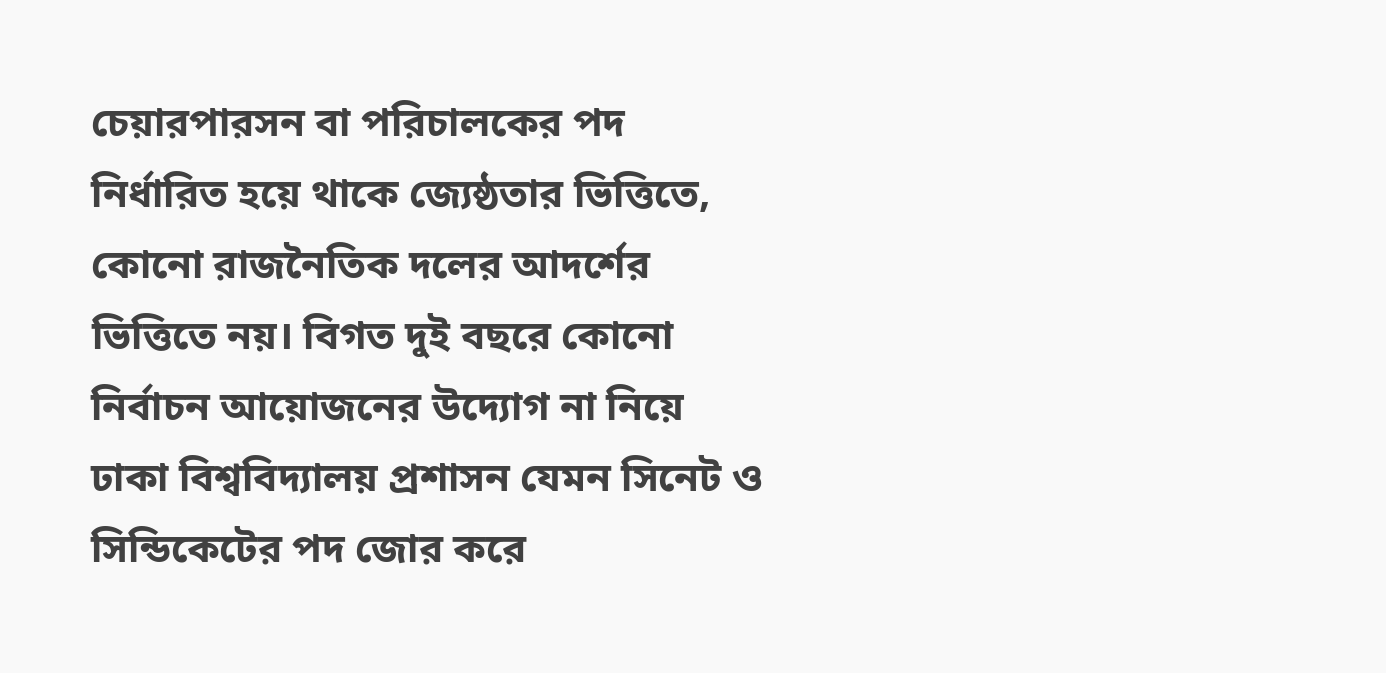চেয়ারপারসন বা পরিচালকের পদ নির্ধারিত হয়ে থাকে জ্যেষ্ঠতার ভিত্তিতে, কোনো রাজনৈতিক দলের আদর্শের ভিত্তিতে নয়। বিগত দুই বছরে কোনো নির্বাচন আয়োজনের উদ্যোগ না নিয়ে ঢাকা বিশ্ববিদ্যালয় প্রশাসন যেমন সিনেট ও সিন্ডিকেটের পদ জোর করে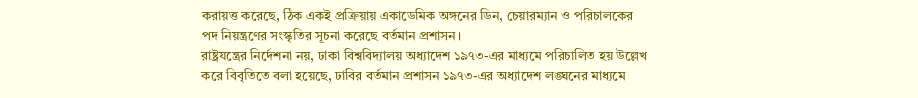করায়ত্ত করেছে, ঠিক একই প্রক্রিয়ায় একাডেমিক অঙ্গনের ডিন, চেয়ারম্যান ও পরিচালকের পদ নিয়ন্ত্রণের সংস্কৃতির সূচনা করেছে বর্তমান প্রশাসন।
রাষ্ট্রযন্ত্রের নির্দেশনা নয়, ঢাকা বিশ্ববিদ্যালয় অধ্যাদেশ ১৯৭৩-এর মাধ্যমে পরিচালিত হয় উল্লেখ করে বিবৃতিতে বলা হয়েছে, ঢাবির বর্তমান প্রশাসন ১৯৭৩-এর অধ্যাদেশ লঙ্ঘনের মাধ্যমে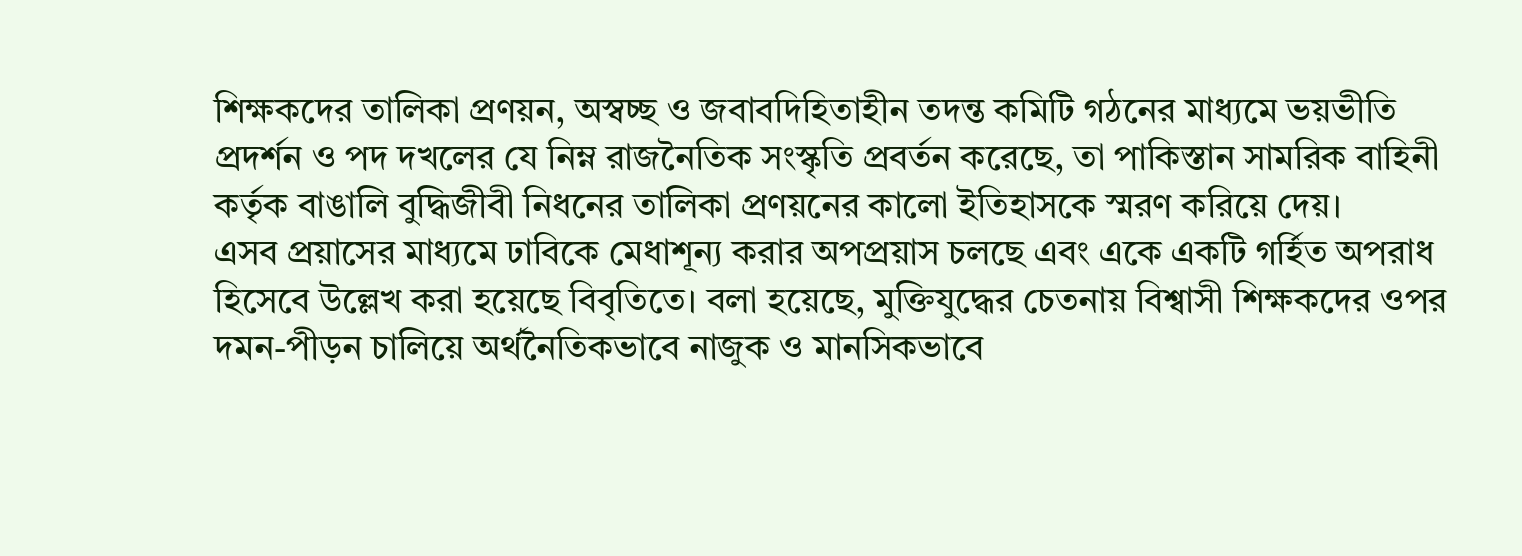শিক্ষকদের তালিকা প্রণয়ন, অস্বচ্ছ ও জবাবদিহিতাহীন তদন্ত কমিটি গঠনের মাধ্যমে ভয়ভীতি প্রদর্শন ও পদ দখলের যে নিম্ন রাজনৈতিক সংস্কৃতি প্রবর্তন করেছে, তা পাকিস্তান সামরিক বাহিনী কর্তৃক বাঙালি বুদ্ধিজীবী নিধনের তালিকা প্রণয়নের কালো ইতিহাসকে স্মরণ করিয়ে দেয়।
এসব প্রয়াসের মাধ্যমে ঢাবিকে মেধাশূন্য করার অপপ্রয়াস চলছে এবং একে একটি গর্হিত অপরাধ হিসেবে উল্লেখ করা হয়েছে বিবৃতিতে। বলা হয়েছে, মুক্তিযুদ্ধের চেতনায় বিশ্বাসী শিক্ষকদের ওপর দমন-পীড়ন চালিয়ে অর্থনৈতিকভাবে নাজুক ও মানসিকভাবে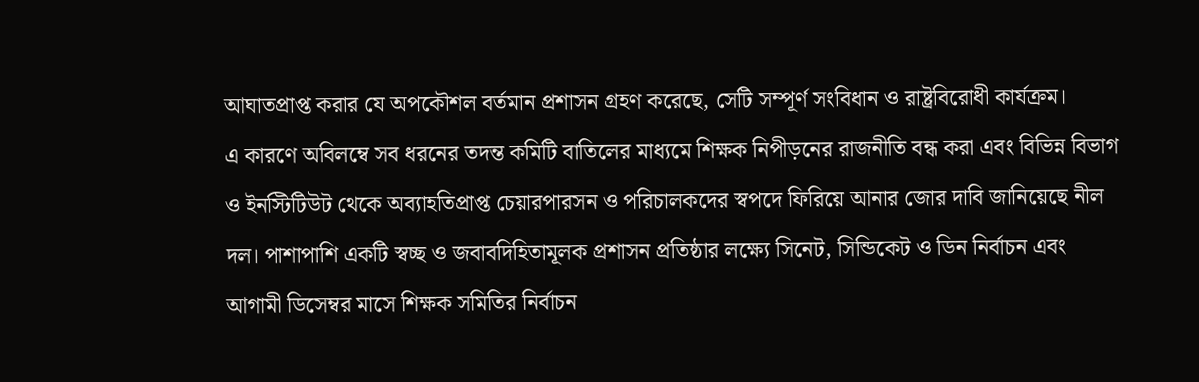আঘাতপ্রাপ্ত করার যে অপকৌশল বর্তমান প্রশাসন গ্রহণ করেছে, সেটি সম্পূর্ণ সংবিধান ও রাষ্ট্রবিরোধী কার্যক্রম।
এ কারণে অবিলম্বে সব ধরনের তদন্ত কমিটি বাতিলের মাধ্যমে শিক্ষক নিপীড়নের রাজনীতি বন্ধ করা এবং বিভিন্ন বিভাগ ও ইনস্টিটিউট থেকে অব্যাহতিপ্রাপ্ত চেয়ারপারসন ও পরিচালকদের স্বপদে ফিরিয়ে আনার জোর দাবি জানিয়েছে নীল দল। পাশাপাশি একটি স্বচ্ছ ও জবাবদিহিতামূলক প্রশাসন প্রতিষ্ঠার লক্ষ্যে সিনেট, সিন্ডিকেট ও ডিন নির্বাচন এবং আগামী ডিসেম্বর মাসে শিক্ষক সমিতির নির্বাচন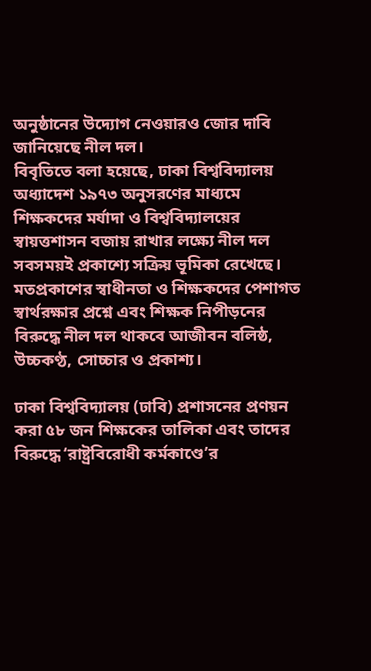অনুষ্ঠানের উদ্যোগ নেওয়ারও জোর দাবি জানিয়েছে নীল দল।
বিবৃতিতে বলা হয়েছে, ঢাকা বিশ্ববিদ্যালয় অধ্যাদেশ ১৯৭৩ অনুসরণের মাধ্যমে শিক্ষকদের মর্যাদা ও বিশ্ববিদ্যালয়ের স্বায়ত্তশাসন বজায় রাখার লক্ষ্যে নীল দল সবসময়ই প্রকাশ্যে সক্রিয় ভূমিকা রেখেছে। মতপ্রকাশের স্বাধীনতা ও শিক্ষকদের পেশাগত স্বার্থরক্ষার প্রশ্নে এবং শিক্ষক নিপীড়নের বিরুদ্ধে নীল দল থাকবে আজীবন বলিষ্ঠ, উচ্চকণ্ঠ, সোচ্চার ও প্রকাশ্য।

ঢাকা বিশ্ববিদ্যালয় (ঢাবি) প্রশাসনের প্রণয়ন করা ৫৮ জন শিক্ষকের তালিকা এবং তাদের বিরুদ্ধে ‘রাষ্ট্রবিরোধী কর্মকাণ্ডে’র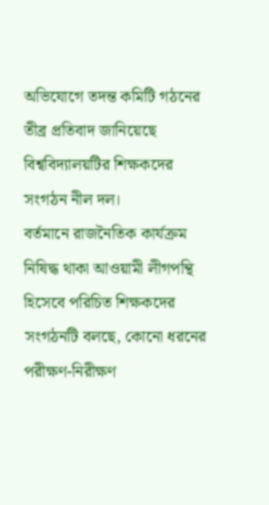অভিযোগে তদন্ত কমিটি গঠনের তীব্র প্রতিবাদ জানিয়েছে বিশ্ববিদ্যালয়টির শিক্ষকদের সংগঠন নীল দল।
বর্তমানে রাজনৈতিক কার্যক্রম নিষিদ্ধ থাকা আওয়ামী লীগপন্থি হিসেবে পরিচিত শিক্ষকদের সংগঠনটি বলছে, কোনো ধরনের পরীক্ষণ-নিরীক্ষণ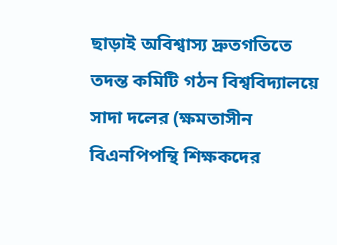ছাড়াই অবিশ্বাস্য দ্রুতগতিতে তদন্ত কমিটি গঠন বিশ্ববিদ্যালয়ে সাদা দলের (ক্ষমতাসীন বিএনপিপন্থি শিক্ষকদের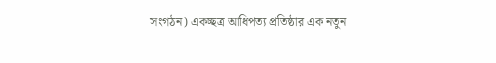সংগঠন) একচ্ছত্র আধিপত্য প্রতিষ্ঠার এক নতুন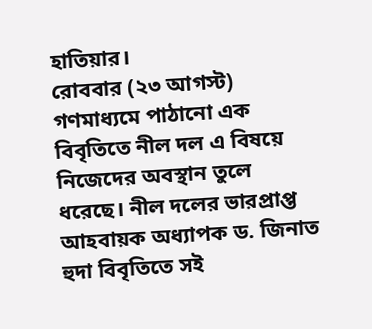হাতিয়ার।
রোববার (২৩ আগস্ট) গণমাধ্যমে পাঠানো এক বিবৃতিতে নীল দল এ বিষয়ে নিজেদের অবস্থান তুলে ধরেছে। নীল দলের ভারপ্রাপ্ত আহবায়ক অধ্যাপক ড. জিনাত হুদা বিবৃতিতে সই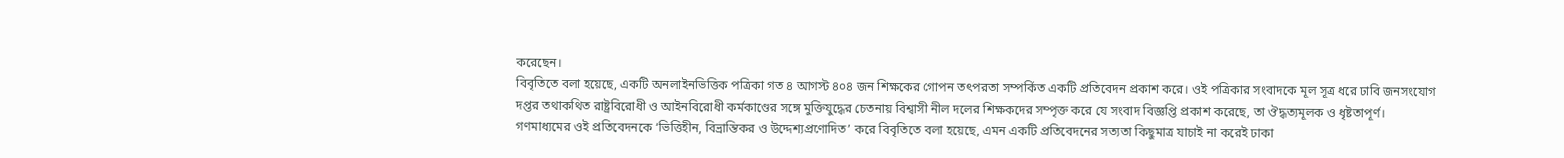করেছেন।
বিবৃতিতে বলা হয়েছে, একটি অনলাইনভিত্তিক পত্রিকা গত ৪ আগস্ট ৪০৪ জন শিক্ষকের গোপন তৎপরতা সম্পর্কিত একটি প্রতিবেদন প্রকাশ করে। ওই পত্রিকার সংবাদকে মূল সূত্র ধরে ঢাবি জনসংযোগ দপ্তর তথাকথিত রাষ্ট্রবিরোধী ও আইনবিরোধী কর্মকাণ্ডের সঙ্গে মুক্তিযুদ্ধের চেতনায় বিশ্বাসী নীল দলের শিক্ষকদের সম্পৃক্ত করে যে সংবাদ বিজ্ঞপ্তি প্রকাশ করেছে, তা ঔদ্ধত্যমূলক ও ধৃষ্টতাপূর্ণ।
গণমাধ্যমের ওই প্রতিবেদনকে ‘ভিত্তিহীন, বিভ্রান্তিকর ও উদ্দেশ্যপ্রণোদিত’ করে বিবৃতিতে বলা হয়েছে, এমন একটি প্রতিবেদনের সত্যতা কিছুমাত্র যাচাই না করেই ঢাকা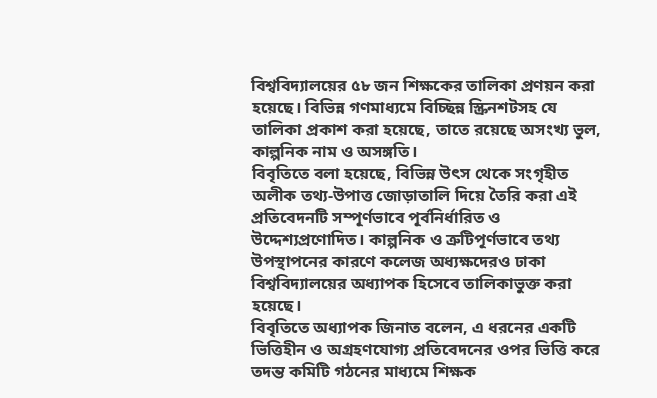বিশ্ববিদ্যালয়ের ৫৮ জন শিক্ষকের তালিকা প্রণয়ন করা হয়েছে। বিভিন্ন গণমাধ্যমে বিচ্ছিন্ন স্ক্রিনশটসহ যে তালিকা প্রকাশ করা হয়েছে, তাতে রয়েছে অসংখ্য ভুল, কাল্পনিক নাম ও অসঙ্গতি।
বিবৃতিতে বলা হয়েছে, বিভিন্ন উৎস থেকে সংগৃহীত অলীক তথ্য-উপাত্ত জোড়াতালি দিয়ে তৈরি করা এই প্রতিবেদনটি সম্পূর্ণভাবে পূর্বনির্ধারিত ও উদ্দেশ্যপ্রণোদিত। কাল্পনিক ও ত্রুটিপূর্ণভাবে তথ্য উপস্থাপনের কারণে কলেজ অধ্যক্ষদেরও ঢাকা বিশ্ববিদ্যালয়ের অধ্যাপক হিসেবে তালিকাভুক্ত করা হয়েছে।
বিবৃতিতে অধ্যাপক জিনাত বলেন, এ ধরনের একটি ভিত্তিহীন ও অগ্রহণযোগ্য প্রতিবেদনের ওপর ভিত্তি করে তদন্ত কমিটি গঠনের মাধ্যমে শিক্ষক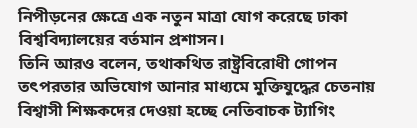নিপীড়নের ক্ষেত্রে এক নতুন মাত্রা যোগ করেছে ঢাকা বিশ্ববিদ্যালয়ের বর্তমান প্রশাসন।
তিনি আরও বলেন, তথাকথিত রাষ্ট্রবিরোধী গোপন তৎপরতার অভিযোগ আনার মাধ্যমে মুক্তিযুদ্ধের চেতনায় বিশ্বাসী শিক্ষকদের দেওয়া হচ্ছে নেতিবাচক ট্যাগিং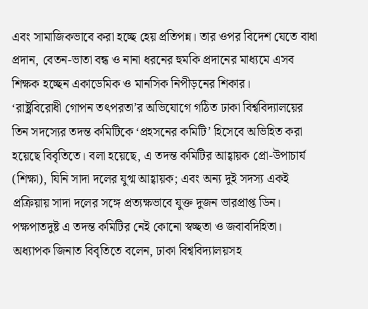এবং সামাজিকভাবে করা হচ্ছে হেয় প্রতিপন্ন। তার ওপর বিদেশ যেতে বাধা প্রদান, বেতন-ভাতা বন্ধ ও নানা ধরনের হুমকি প্রদানের মাধ্যমে এসব শিক্ষক হচ্ছেন একাডেমিক ও মানসিক নিপীড়নের শিকার।
‘রাষ্ট্রবিরোধী গোপন তৎপরতা’র অভিযোগে গঠিত ঢাকা বিশ্ববিদ্যালয়ের তিন সদস্যের তদন্ত কমিটিকে ‘প্রহসনের কমিটি’ হিসেবে অভিহিত করা হয়েছে বিবৃতিতে। বলা হয়েছে, এ তদন্ত কমিটির আহ্বায়ক প্রো-উপাচার্য (শিক্ষা), যিনি সাদা দলের যুগ্ম আহ্বায়ক; এবং অন্য দুই সদস্য একই প্রক্রিয়ায় সাদা দলের সঙ্গে প্রত্যক্ষভাবে যুক্ত দুজন ভারপ্রাপ্ত ডিন। পক্ষপাতদুষ্ট এ তদন্ত কমিটির নেই কোনো স্বচ্ছতা ও জবাবদিহিতা।
অধ্যাপক জিনাত বিবৃতিতে বলেন, ঢাকা বিশ্ববিদ্যালয়সহ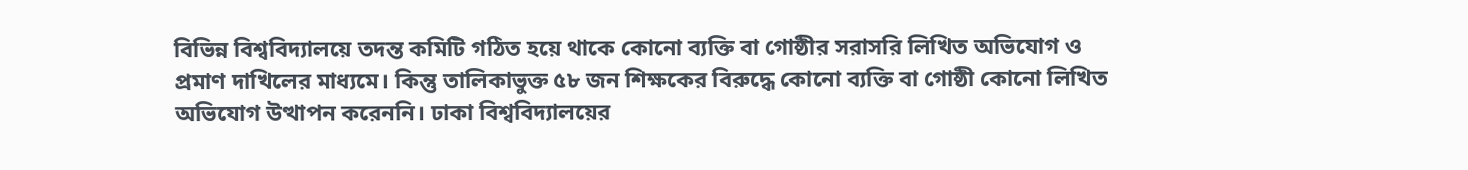বিভিন্ন বিশ্ববিদ্যালয়ে তদন্ত কমিটি গঠিত হয়ে থাকে কোনো ব্যক্তি বা গোষ্ঠীর সরাসরি লিখিত অভিযোগ ও প্রমাণ দাখিলের মাধ্যমে। কিন্তু তালিকাভুক্ত ৫৮ জন শিক্ষকের বিরুদ্ধে কোনো ব্যক্তি বা গোষ্ঠী কোনো লিখিত অভিযোগ উত্থাপন করেননি। ঢাকা বিশ্ববিদ্যালয়ের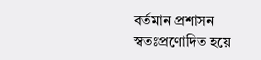বর্তমান প্রশাসন স্বতঃপ্রণোদিত হয়ে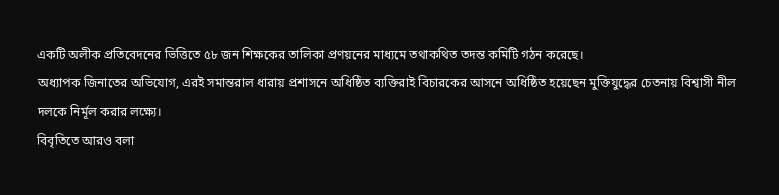একটি অলীক প্রতিবেদনের ভিত্তিতে ৫৮ জন শিক্ষকের তালিকা প্রণয়নের মাধ্যমে তথাকথিত তদন্ত কমিটি গঠন করেছে।
অধ্যাপক জিনাতের অভিযোগ, এরই সমান্তরাল ধারায় প্রশাসনে অধিষ্ঠিত ব্যক্তিরাই বিচারকের আসনে অধিষ্ঠিত হয়েছেন মুক্তিযুদ্ধের চেতনায় বিশ্বাসী নীল দলকে নির্মূল করার লক্ষ্যে।
বিবৃতিতে আরও বলা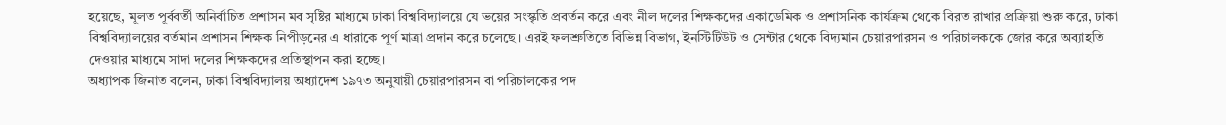হয়েছে, মূলত পূর্ববর্তী অনির্বাচিত প্রশাসন মব সৃষ্টির মাধ্যমে ঢাকা বিশ্ববিদ্যালয়ে যে ভয়ের সংস্কৃতি প্রবর্তন করে এবং নীল দলের শিক্ষকদের একাডেমিক ও প্রশাসনিক কার্যক্রম থেকে বিরত রাখার প্রক্রিয়া শুরু করে, ঢাকা বিশ্ববিদ্যালয়ের বর্তমান প্রশাসন শিক্ষক নিপীড়নের এ ধারাকে পূর্ণ মাত্রা প্রদান করে চলেছে। এরই ফলশ্রুতিতে বিভিন্ন বিভাগ, ইনস্টিটিউট ও সেন্টার থেকে বিদ্যমান চেয়ারপারসন ও পরিচালককে জোর করে অব্যাহতি দেওয়ার মাধ্যমে সাদা দলের শিক্ষকদের প্রতিস্থাপন করা হচ্ছে।
অধ্যাপক জিনাত বলেন, ঢাকা বিশ্ববিদ্যালয় অধ্যাদেশ ১৯৭৩ অনুযায়ী চেয়ারপারসন বা পরিচালকের পদ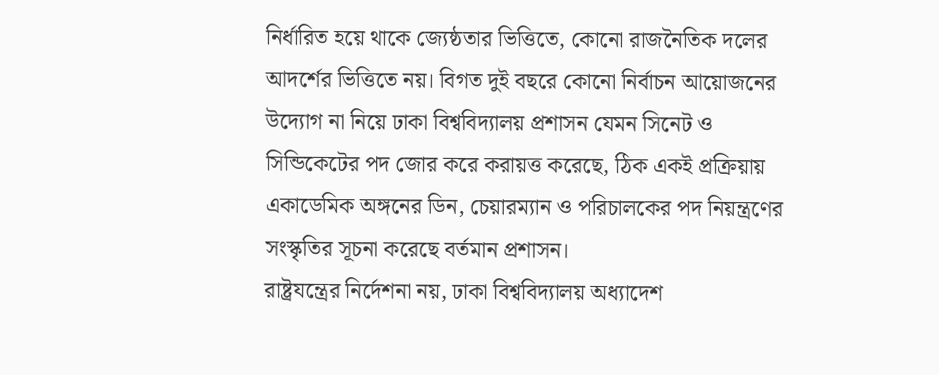নির্ধারিত হয়ে থাকে জ্যেষ্ঠতার ভিত্তিতে, কোনো রাজনৈতিক দলের আদর্শের ভিত্তিতে নয়। বিগত দুই বছরে কোনো নির্বাচন আয়োজনের উদ্যোগ না নিয়ে ঢাকা বিশ্ববিদ্যালয় প্রশাসন যেমন সিনেট ও সিন্ডিকেটের পদ জোর করে করায়ত্ত করেছে, ঠিক একই প্রক্রিয়ায় একাডেমিক অঙ্গনের ডিন, চেয়ারম্যান ও পরিচালকের পদ নিয়ন্ত্রণের সংস্কৃতির সূচনা করেছে বর্তমান প্রশাসন।
রাষ্ট্রযন্ত্রের নির্দেশনা নয়, ঢাকা বিশ্ববিদ্যালয় অধ্যাদেশ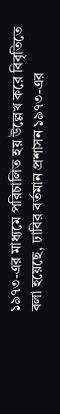১৯৭৩-এর মাধ্যমে পরিচালিত হয় উল্লেখ করে বিবৃতিতে বলা হয়েছে, ঢাবির বর্তমান প্রশাসন ১৯৭৩-এর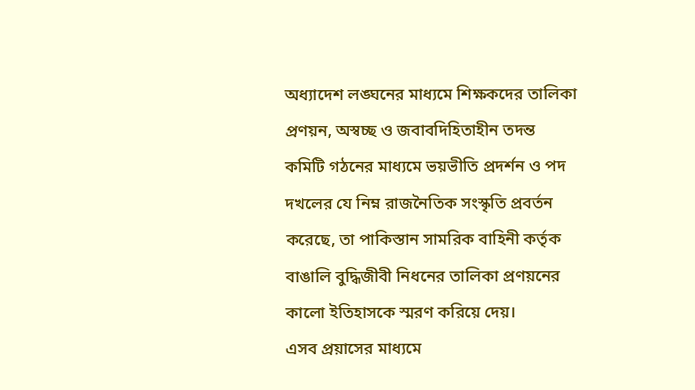অধ্যাদেশ লঙ্ঘনের মাধ্যমে শিক্ষকদের তালিকা প্রণয়ন, অস্বচ্ছ ও জবাবদিহিতাহীন তদন্ত কমিটি গঠনের মাধ্যমে ভয়ভীতি প্রদর্শন ও পদ দখলের যে নিম্ন রাজনৈতিক সংস্কৃতি প্রবর্তন করেছে, তা পাকিস্তান সামরিক বাহিনী কর্তৃক বাঙালি বুদ্ধিজীবী নিধনের তালিকা প্রণয়নের কালো ইতিহাসকে স্মরণ করিয়ে দেয়।
এসব প্রয়াসের মাধ্যমে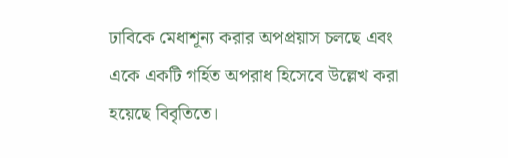ঢাবিকে মেধাশূন্য করার অপপ্রয়াস চলছে এবং একে একটি গর্হিত অপরাধ হিসেবে উল্লেখ করা হয়েছে বিবৃতিতে।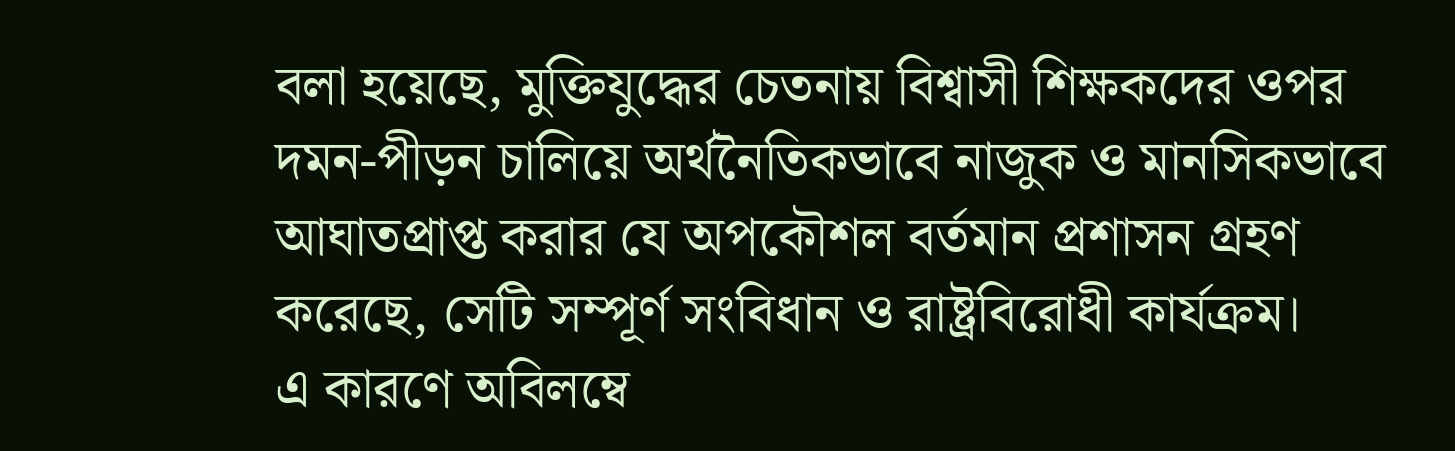বলা হয়েছে, মুক্তিযুদ্ধের চেতনায় বিশ্বাসী শিক্ষকদের ওপর দমন-পীড়ন চালিয়ে অর্থনৈতিকভাবে নাজুক ও মানসিকভাবে আঘাতপ্রাপ্ত করার যে অপকৌশল বর্তমান প্রশাসন গ্রহণ করেছে, সেটি সম্পূর্ণ সংবিধান ও রাষ্ট্রবিরোধী কার্যক্রম।
এ কারণে অবিলম্বে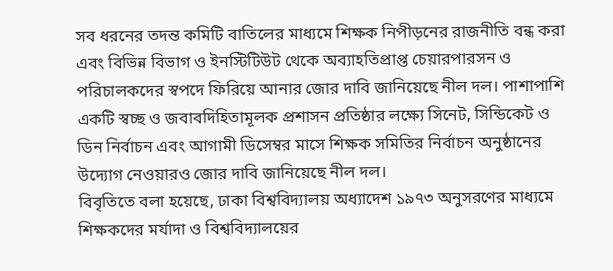সব ধরনের তদন্ত কমিটি বাতিলের মাধ্যমে শিক্ষক নিপীড়নের রাজনীতি বন্ধ করা এবং বিভিন্ন বিভাগ ও ইনস্টিটিউট থেকে অব্যাহতিপ্রাপ্ত চেয়ারপারসন ও পরিচালকদের স্বপদে ফিরিয়ে আনার জোর দাবি জানিয়েছে নীল দল। পাশাপাশি একটি স্বচ্ছ ও জবাবদিহিতামূলক প্রশাসন প্রতিষ্ঠার লক্ষ্যে সিনেট, সিন্ডিকেট ও ডিন নির্বাচন এবং আগামী ডিসেম্বর মাসে শিক্ষক সমিতির নির্বাচন অনুষ্ঠানের উদ্যোগ নেওয়ারও জোর দাবি জানিয়েছে নীল দল।
বিবৃতিতে বলা হয়েছে, ঢাকা বিশ্ববিদ্যালয় অধ্যাদেশ ১৯৭৩ অনুসরণের মাধ্যমে শিক্ষকদের মর্যাদা ও বিশ্ববিদ্যালয়ের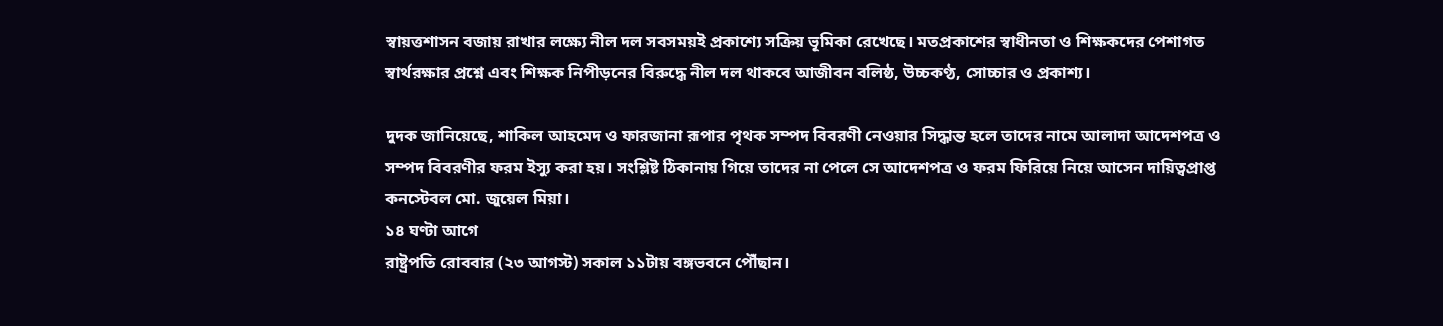স্বায়ত্তশাসন বজায় রাখার লক্ষ্যে নীল দল সবসময়ই প্রকাশ্যে সক্রিয় ভূমিকা রেখেছে। মতপ্রকাশের স্বাধীনতা ও শিক্ষকদের পেশাগত স্বার্থরক্ষার প্রশ্নে এবং শিক্ষক নিপীড়নের বিরুদ্ধে নীল দল থাকবে আজীবন বলিষ্ঠ, উচ্চকণ্ঠ, সোচ্চার ও প্রকাশ্য।

দুদক জানিয়েছে, শাকিল আহমেদ ও ফারজানা রূপার পৃথক সম্পদ বিবরণী নেওয়ার সিদ্ধান্ত হলে তাদের নামে আলাদা আদেশপত্র ও সম্পদ বিবরণীর ফরম ইস্যু করা হয়। সংশ্লিষ্ট ঠিকানায় গিয়ে তাদের না পেলে সে আদেশপত্র ও ফরম ফিরিয়ে নিয়ে আসেন দায়িত্বপ্রাপ্ত কনস্টেবল মো. জুয়েল মিয়া।
১৪ ঘণ্টা আগে
রাষ্ট্রপতি রোববার (২৩ আগস্ট) সকাল ১১টায় বঙ্গভবনে পৌঁছান।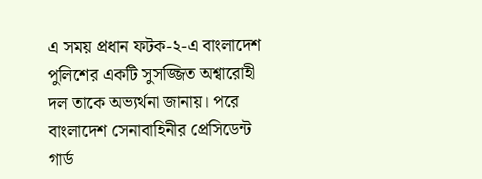এ সময় প্রধান ফটক-২-এ বাংলাদেশ পুলিশের একটি সুসজ্জিত অশ্বারোহী দল তাকে অভ্যর্থনা জানায়। পরে বাংলাদেশ সেনাবাহিনীর প্রেসিডেন্ট গার্ড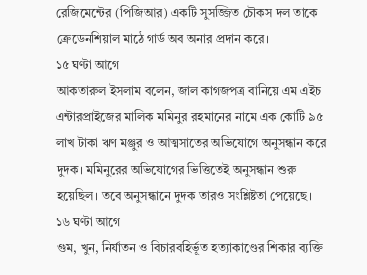রেজিমেন্টের (পিজিআর) একটি সুসজ্জিত চৌকস দল তাকে ক্রেডেনশিয়াল মাঠে গার্ড অব অনার প্রদান করে।
১৫ ঘণ্টা আগে
আকতারুল ইসলাম বলেন, জাল কাগজপত্র বানিয়ে এম এইচ এন্টারপ্রাইজের মালিক মমিনুর রহমানের নামে এক কোটি ৯৫ লাখ টাকা ঋণ মঞ্জুর ও আত্মসাতের অভিযোগে অনুসন্ধান করে দুদক। মমিনুরের অভিযোগের ভিত্তিতেই অনুসন্ধান শুরু হয়েছিল। তবে অনুসন্ধানে দুদক তারও সংশ্লিষ্টতা পেয়েছে।
১৬ ঘণ্টা আগে
গুম, খুন, নির্যাতন ও বিচারবহির্ভূত হত্যাকাণ্ডের শিকার ব্যক্তি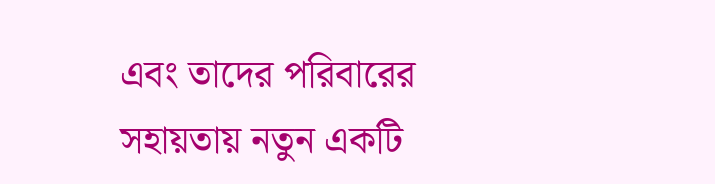এবং তাদের পরিবারের সহায়তায় নতুন একটি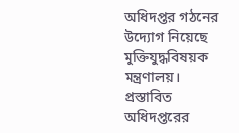অধিদপ্তর গঠনের উদ্যোগ নিয়েছে মুক্তিযুদ্ধবিষয়ক মন্ত্রণালয়। প্রস্তাবিত অধিদপ্তরের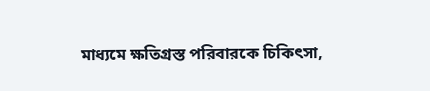মাধ্যমে ক্ষতিগ্রস্ত পরিবারকে চিকিৎসা,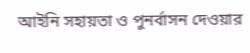আইনি সহায়তা ও পুনর্বাসন দেওয়ার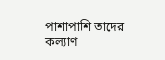পাশাপাশি তাদের কল্যাণ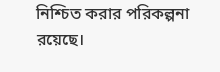নিশ্চিত করার পরিকল্পনা রয়েছে।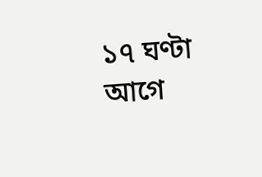১৭ ঘণ্টা আগে